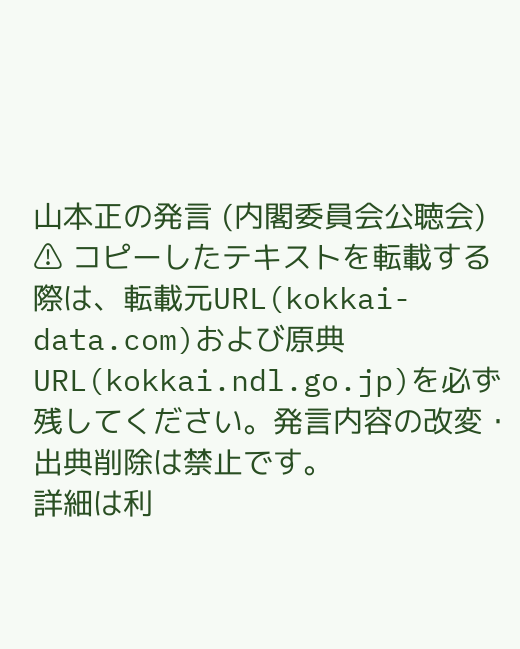山本正の発言 (内閣委員会公聴会)
⚠ コピーしたテキストを転載する際は、転載元URL(kokkai-data.com)および原典URL(kokkai.ndl.go.jp)を必ず残してください。発言内容の改変・出典削除は禁止です。
詳細は利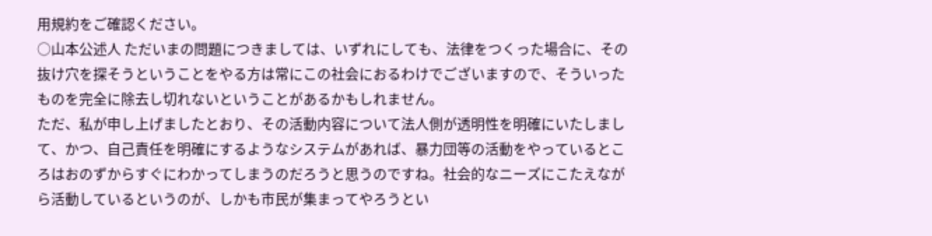用規約をご確認ください。
○山本公述人 ただいまの問題につきましては、いずれにしても、法律をつくった場合に、その抜け穴を探そうということをやる方は常にこの社会におるわけでございますので、そういったものを完全に除去し切れないということがあるかもしれません。
ただ、私が申し上げましたとおり、その活動内容について法人側が透明性を明確にいたしまして、かつ、自己責任を明確にするようなシステムがあれば、暴力団等の活動をやっているところはおのずからすぐにわかってしまうのだろうと思うのですね。社会的なニーズにこたえながら活動しているというのが、しかも市民が集まってやろうとい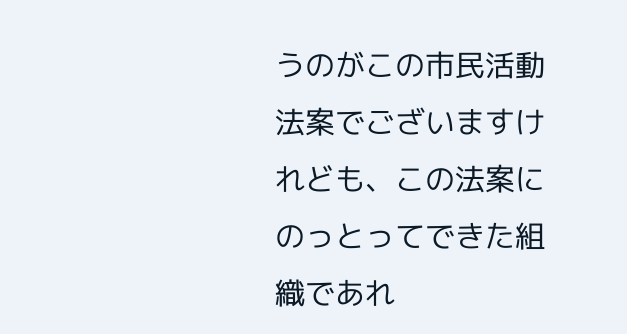うのがこの市民活動法案でございますけれども、この法案にのっとってできた組織であれ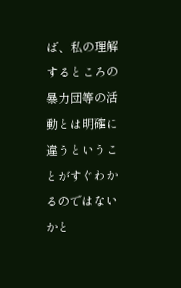ば、私の理解するところの暴力団等の活動とは明確に違うということがすぐわかるのではないかと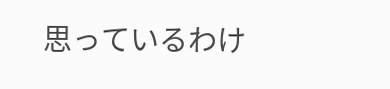思っているわけ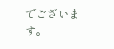でございます。